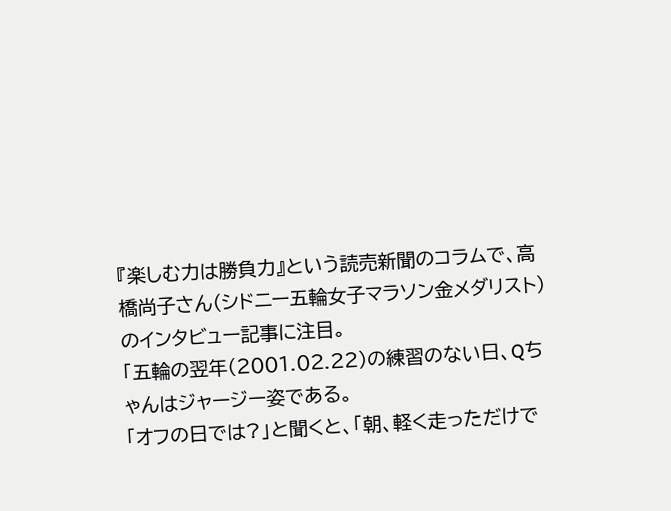『楽しむ力は勝負力』という読売新聞のコラムで、高橋尚子さん(シドニー五輪女子マラソン金メダリスト)のインタビュー記事に注目。
「五輪の翌年(2001.02.22)の練習のない日、Qちゃんはジャージー姿である。
「オフの日では?」と聞くと、「朝、軽く走っただけで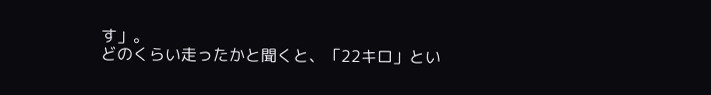す」。
どのくらい走ったかと聞くと、「22キロ」とい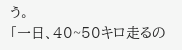う。
「一日、40~50キロ走るの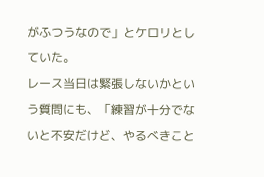がふつうなので」とケロリとしていた。
レース当日は緊張しないかという質問にも、「練習が十分でないと不安だけど、やるべきこと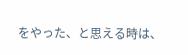をやった、と思える時は、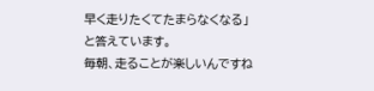早く走りたくてたまらなくなる」と答えています。
毎朝、走ることが楽しいんですね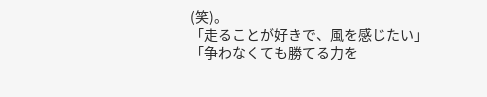(笑)。
「走ることが好きで、風を感じたい」
「争わなくても勝てる力を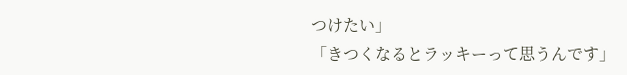つけたい」
「きつくなるとラッキーって思うんです」